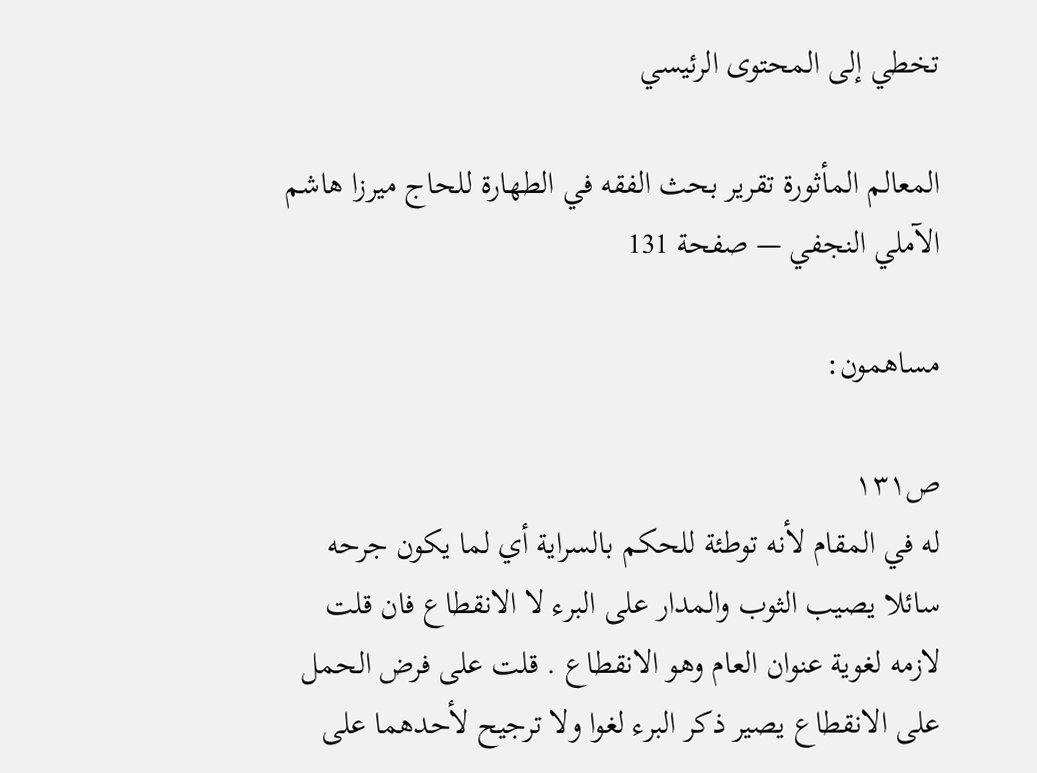تخطي إلى المحتوى الرئيسي

المعالم المأثورة تقرير بحث الفقه في الطهارة للحاج ميرزا هاشم الآملي النجفي — صفحة 131

مساهمون:

ص١٣١
له في المقام لأنه توطئة للحكم بالسراية أي لما يكون جرحه سائلا يصيب الثوب والمدار على البرء لا الانقطاع فان قلت لازمه لغوية عنوان العام وهو الانقطاع . قلت على فرض الحمل على الانقطاع يصير ذكر البرء لغوا ولا ترجيح لأحدهما على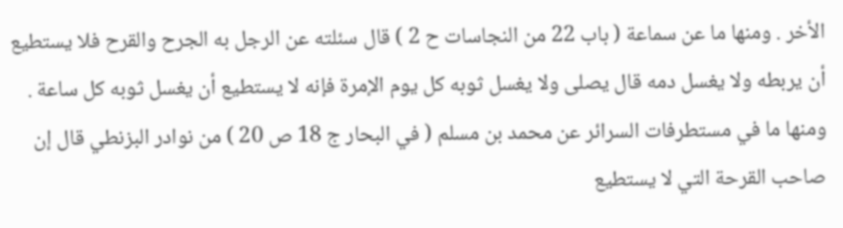الأخر . ومنها ما عن سماعة ( باب 22 من النجاسات ح 2 ) قال سئلته عن الرجل به الجرح والقرح فلا يستطيع أن يربطه ولا يغسل دمه قال يصلى ولا يغسل ثوبه كل يوم الإمرة فإنه لا يستطيع أن يغسل ثوبه كل ساعة . ومنها ما في مستطرفات السرائر عن محمد بن مسلم ( في البحار ج 18 ص 20 ) من نوادر البزنطي قال إن صاحب القرحة التي لا يستطيع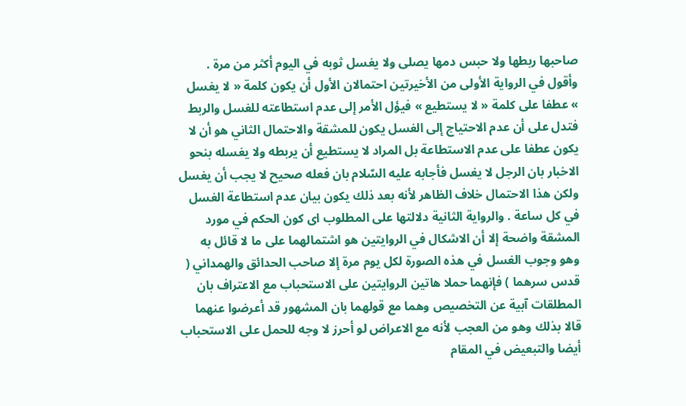صاحبها ربطها ولا حبس دمها يصلى ولا يغسل ثوبه في اليوم أكثر من مرة . وأقول في الرواية الأولى من الأخيرتين احتمالان الأول أن يكون كلمة « لا يغسل » عطفا على كلمة « لا يستطيع » فيؤل الأمر إلى عدم استطاعته للغسل والربط فتدل على أن عدم الاحتياج إلى الغسل يكون للمشقة والاحتمال الثاني هو أن لا يكون عطفا على عدم الاستطاعة بل المراد لا يستطيع أن يربطه ولا يغسله بنحو الاخبار بان الرجل لا يغسل فأجابه عليه السّلام بان فعله صحيح لا يجب أن يغسل ولكن هذا الاحتمال خلاف الظاهر لأنه بعد ذلك يكون بيان عدم استطاعة الغسل في كل ساعة . والرواية الثانية دلالتها على المطلوب اى كون الحكم في مورد المشقة واضحة إلا أن الاشكال في الروايتين هو اشتمالهما على ما لا قائل به وهو وجوب الغسل في هذه الصورة لكل يوم مرة إلا صاحب الحدائق والهمداني ( قدس سرهما ) فإنهما حملا هاتين الروايتين على الاستحباب مع الاعتراف بان المطلقات آبية عن التخصيص وهما مع قولهما بان المشهور قد أعرضوا عنهما قالا بذلك وهو من العجب لأنه مع الاعراض لو أحرز لا وجه للحمل على الاستحباب أيضا والتبعيض في المقام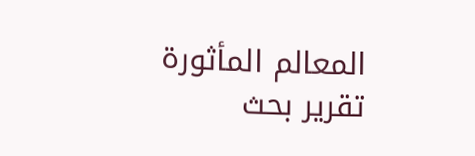المعالم المأثورة تقرير بحث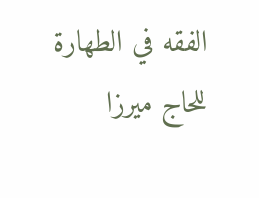الفقه في الطهارة للحاج ميرزا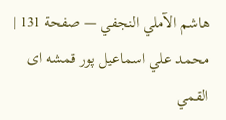هاشم الآملي النجفي — صفحة 131 | محمد علي اسماعيل پور قمشه اى القمي